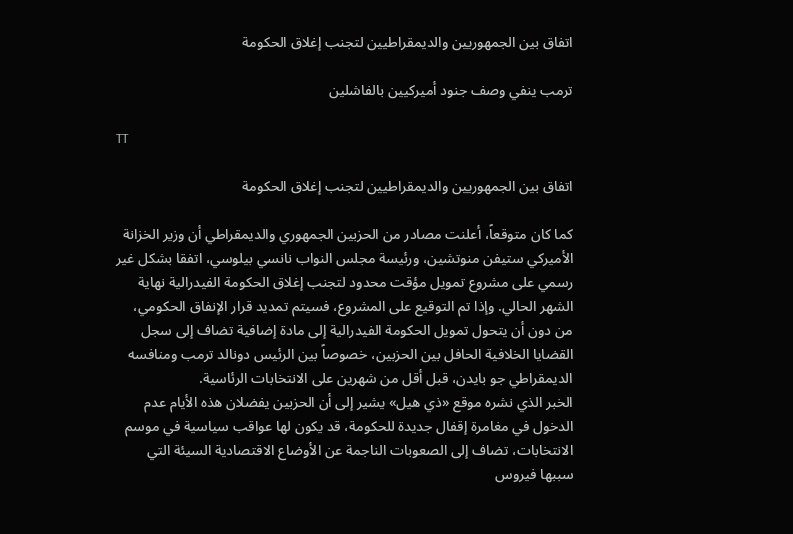اتفاق بين الجمهوريين والديمقراطيين لتجنب إغلاق الحكومة

ترمب ينفي وصف جنود أميركيين بالفاشلين

TT

اتفاق بين الجمهوريين والديمقراطيين لتجنب إغلاق الحكومة

كما كان متوقعاً، أعلنت مصادر من الحزبين الجمهوري والديمقراطي أن وزير الخزانة الأميركي ستيفن منوتشين، ورئيسة مجلس النواب نانسي بيلوسي، اتفقا بشكل غير رسمي على مشروع تمويل مؤقت محدود لتجنب إغلاق الحكومة الفيدرالية نهاية الشهر الحالي. وإذا تم التوقيع على المشروع، فسيتم تمديد قرار الإنفاق الحكومي، من دون أن يتحول تمويل الحكومة الفيدرالية إلى مادة إضافية تضاف إلى سجل القضايا الخلافية الحافل بين الحزبين، خصوصاً بين الرئيس دونالد ترمب ومنافسه الديمقراطي جو بايدن، قبل أقل من شهرين على الانتخابات الرئاسية.
الخبر الذي نشره موقع «ذي هيل» يشير إلى أن الحزبين يفضلان هذه الأيام عدم الدخول في مغامرة إقفال جديدة للحكومة، قد يكون لها عواقب سياسية في موسم الانتخابات، تضاف إلى الصعوبات الناجمة عن الأوضاع الاقتصادية السيئة التي سببها فيروس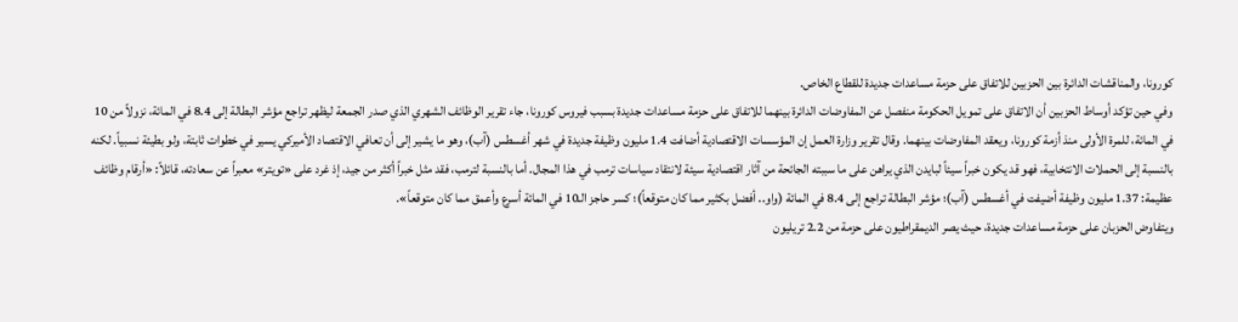كورونا، والمناقشات الدائرة بين الحزبين للاتفاق على حزمة مساعدات جديدة للقطاع الخاص.
وفي حين تؤكد أوساط الحزبين أن الاتفاق على تمويل الحكومة منفصل عن المفاوضات الدائرة بينهما للاتفاق على حزمة مساعدات جديدة بسبب فيروس كورونا، جاء تقرير الوظائف الشهري الذي صدر الجمعة ليظهر تراجع مؤشر البطالة إلى 8.4 في المائة، نزولاً من 10 في المائة، للمرة الأولى منذ أزمة كورونا، ويعقد المفاوضات بينهما. وقال تقرير وزارة العمل إن المؤسسات الاقتصادية أضافت 1.4 مليون وظيفة جديدة في شهر أغسطس (آب)، وهو ما يشير إلى أن تعافي الاقتصاد الأميركي يسير في خطوات ثابتة، ولو بطيئة نسبياً. لكنه بالنسبة إلى الحملات الانتخابية، فهو قد يكون خبراً سيئاً لبايدن الذي يراهن على ما سببته الجائحة من آثار اقتصادية سيئة لانتقاد سياسات ترمب في هذا المجال. أما بالنسبة لترمب، فقد مثل خبراً أكثر من جيد، إذ غرد على «تويتر» معبراً عن سعادته، قائلاً: «أرقام وظائف عظيمة: 1.37 مليون وظيفة أضيفت في أغسطس (آب)؛ مؤشر البطالة تراجع إلى 8.4 في المائة (واو.. أفضل بكثير مما كان متوقعاً)؛ كسر حاجز الـ10 في المائة أسرع وأعمق مما كان متوقعاً».
ويتفاوض الحزبان على حزمة مساعدات جديدة، حيث يصر الديمقراطيون على حزمة من 2.2 تريليون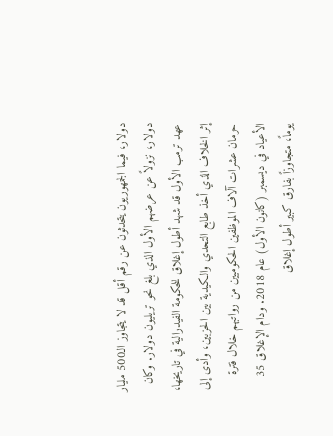دولار، فيما الجمهوريون يتحدثون عن رقم أقل قد لا يتجاوز الـ500 مليار دولار، نزولاً عن عرضهم الأول الذي بلغ نحو تريليون دولار. وكان عهد ترمب الأول قد شهد أطول إغلاق للحكومة الفيدرالية في تاريخها، إثر الخلاف الذي أخذ طابع التحدي والكيدية بين الحزبين، وأدى إلى حرمان عشرات آلاف الموظفين الحكوميين من رواتبهم خلال فترة الأعياد في ديسمبر (كانون الأول) عام 2018. ودام الإغلاق 35 يوماً، متجاوزاً بفارق كبير أطول إغلاق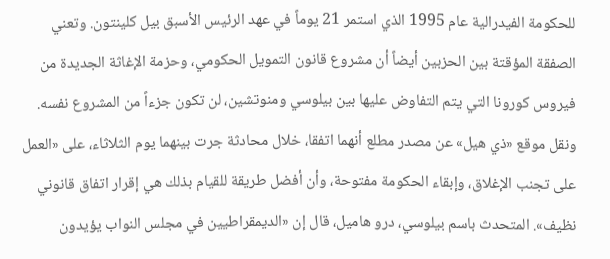للحكومة الفيدرالية عام 1995 الذي استمر 21 يوماً في عهد الرئيس الأسبق بيل كلينتون. وتعني الصفقة المؤقتة بين الحزبين أيضاً أن مشروع قانون التمويل الحكومي، وحزمة الإغاثة الجديدة من فيروس كورونا التي يتم التفاوض عليها بين بيلوسي ومنوتشين، لن تكون جزءاً من المشروع نفسه. ونقل موقع «ذي هيل» عن مصدر مطلع أنهما اتفقا، خلال محادثة جرت بينهما يوم الثلاثاء، على «العمل على تجنب الإغلاق، وإبقاء الحكومة مفتوحة، وأن أفضل طريقة للقيام بذلك هي إقرار اتفاق قانوني نظيف». المتحدث باسم بيلوسي، درو هاميل، قال إن «الديمقراطيين في مجلس النواب يؤيدون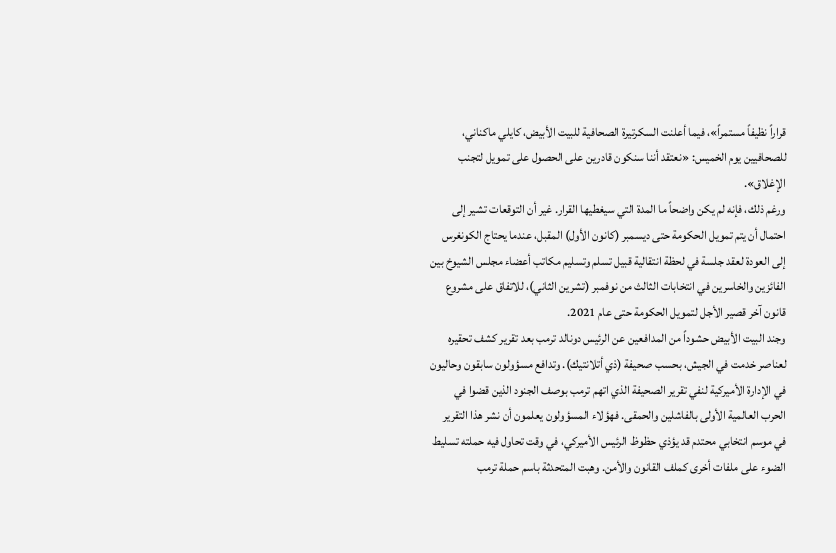قراراً نظيفاً مستمراً»، فيما أعلنت السكرتيرة الصحافية للبيت الأبيض، كايلي ماكناني، للصحافيين يوم الخميس: «نعتقد أننا سنكون قادرين على الحصول على تمويل لتجنب الإغلاق».
ورغم ذلك، فإنه لم يكن واضحاً ما المدة التي سيغطيها القرار. غير أن التوقعات تشير إلى احتمال أن يتم تمويل الحكومة حتى ديسمبر (كانون الأول) المقبل، عندما يحتاج الكونغرس إلى العودة لعقد جلسة في لحظة انتقالية قبيل تسلم وتسليم مكاتب أعضاء مجلس الشيوخ بين الفائزين والخاسرين في انتخابات الثالث من نوفمبر (تشرين الثاني)، للاتفاق على مشروع قانون آخر قصير الأجل لتمويل الحكومة حتى عام 2021.
وجند البيت الأبيض حشوداً من المدافعين عن الرئيس دونالد ترمب بعد تقرير كشف تحقيره لعناصر خدمت في الجيش، بحسب صحيفة (ذي أتلانتيك). وتدافع مسؤولون سابقون وحاليون في الإدارة الأميركية لنفي تقرير الصحيفة الذي اتهم ترمب بوصف الجنود الذين قضوا في الحرب العالمية الأولى بالفاشلين والحمقى. فهؤلاء المسؤولون يعلمون أن نشر هذا التقرير في موسم انتخابي محتدم قد يؤذي حظوظ الرئيس الأميركي، في وقت تحاول فيه حملته تسليط الضوء على ملفات أخرى كملف القانون والأمن. وهبت المتحدثة باسم حملة ترمب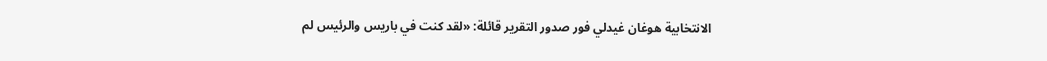الانتخابية هوغان غيدلي فور صدور التقرير قائلة: «لقد كنت في باريس والرئيس لم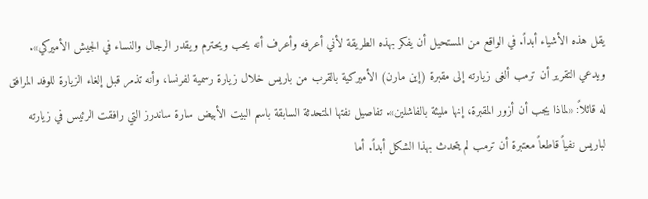يقل هذه الأشياء أبداً. في الواقع من المستحيل أن يفكر بهذه الطريقة لأني أعرفه وأعرف أنه يحب ويحترم ويقدر الرجال والنساء في الجيش الأميركي».
ويدعي التقرير أن ترمب ألغى زيارته إلى مقبرة (إين مارن) الأميركية بالقرب من باريس خلال زيارة رسمية لفرنسا، وأنه تذمر قبل إلغاء الزيارة للوفد المرافق له قائلاً: «لماذا يجب أن أزور المقبرة، إنها مليئة بالفاشلين». تفاصيل نفتها المتحدثة السابقة باسم البيت الأبيض سارة ساندرز التي رافقت الرئيس في زيارته لباريس نفياً قاطعاً معتبرة أن ترمب لم يتحدث بهذا الشكل أبداً. أما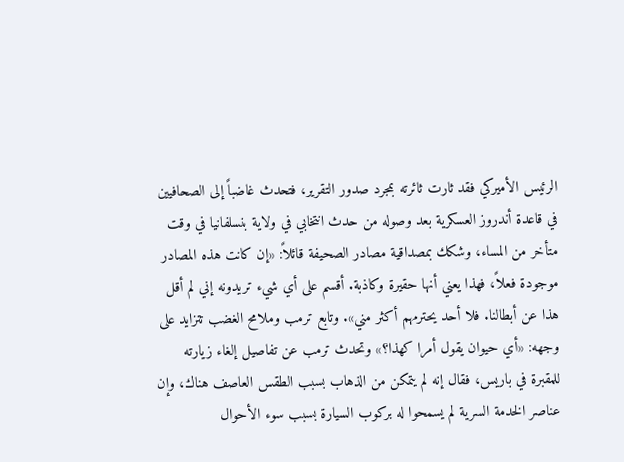الرئيس الأميركي فقد ثارت ثائرته بمجرد صدور التقرير، فتحدث غاضباً إلى الصحافيين في قاعدة أندروز العسكرية بعد وصوله من حدث انتخابي في ولاية بنسلفانيا في وقت متأخر من المساء، وشكك بمصداقية مصادر الصحيفة قائلاً: «إن كانت هذه المصادر موجودة فعلاً، فهذا يعني أنها حقيرة وكاذبة. أقسم على أي شيء تريدونه إني لم أقل هذا عن أبطالنا. فلا أحد يحترمهم أكثر مني». وتابع ترمب وملامح الغضب تتزايد على وجهه: «أي حيوان يقول أمرا كهذا؟» وتحدث ترمب عن تفاصيل إلغاء زيارته للمقبرة في باريس، فقال إنه لم يتمكن من الذهاب بسبب الطقس العاصف هناك، وإن عناصر الخدمة السرية لم يسمحوا له بركوب السيارة بسبب سوء الأحوال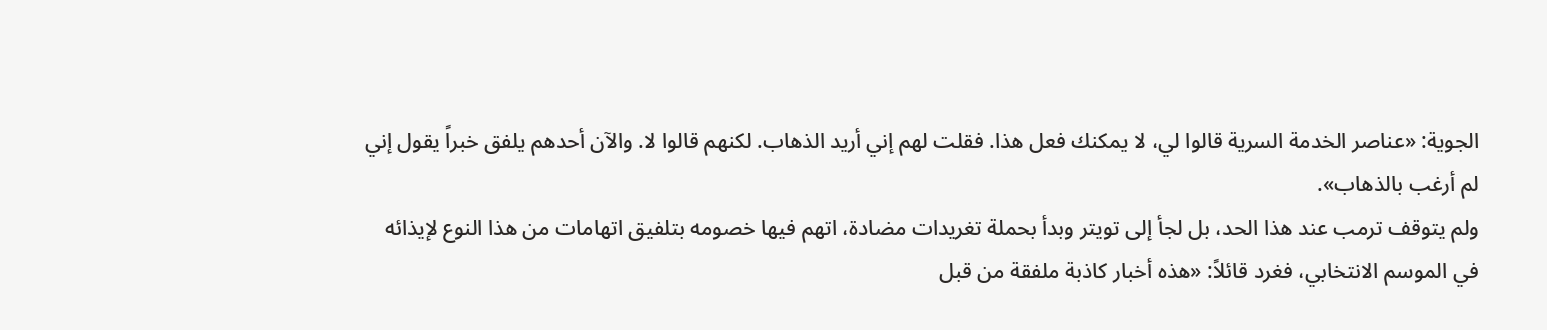الجوية: «عناصر الخدمة السرية قالوا لي، لا يمكنك فعل هذا. فقلت لهم إني أريد الذهاب. لكنهم قالوا لا. والآن أحدهم يلفق خبراً يقول إني لم أرغب بالذهاب».
ولم يتوقف ترمب عند هذا الحد، بل لجأ إلى تويتر وبدأ بحملة تغريدات مضادة، اتهم فيها خصومه بتلفيق اتهامات من هذا النوع لإيذائه في الموسم الانتخابي، فغرد قائلاً: «هذه أخبار كاذبة ملفقة من قبل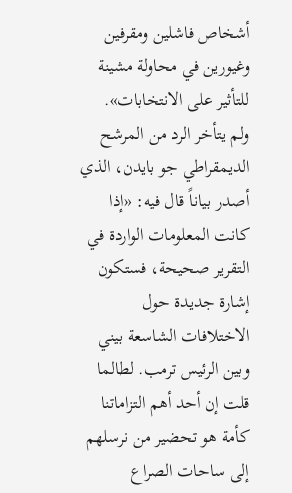أشخاص فاشلين ومقرفين وغيورين في محاولة مشينة للتأثير على الانتخابات».
ولم يتأخر الرد من المرشح الديمقراطي جو بايدن، الذي أصدر بياناً قال فيه: «إذا كانت المعلومات الواردة في التقرير صحيحة، فستكون إشارة جديدة حول الاختلافات الشاسعة بيني وبين الرئيس ترمب. لطالما قلت إن أحد أهم التزاماتنا كأمة هو تحضير من نرسلهم إلى ساحات الصراع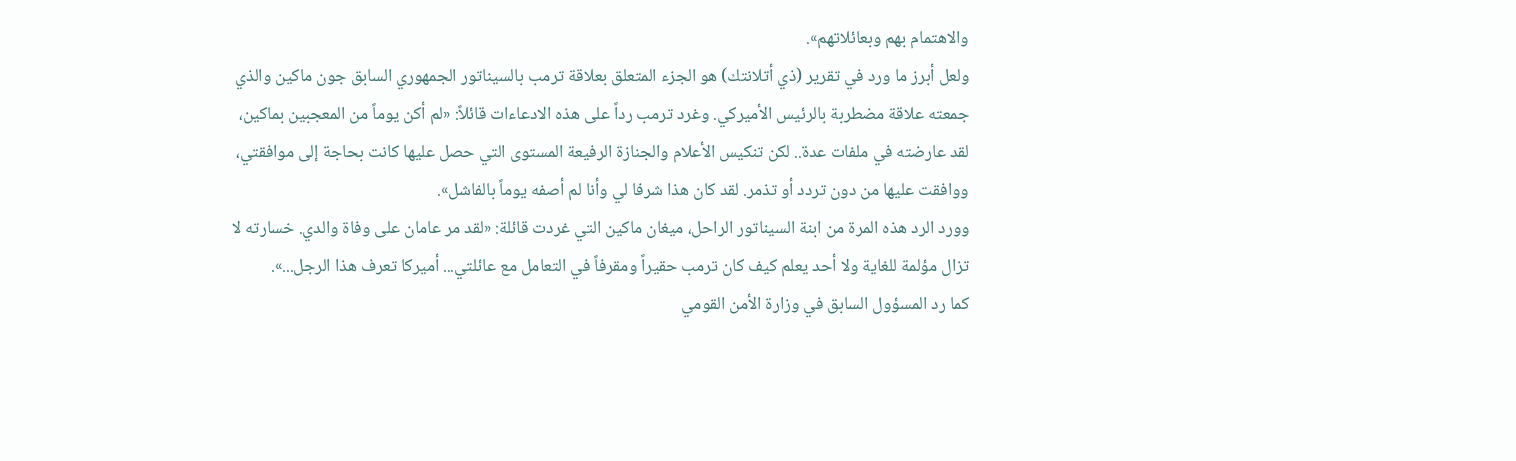والاهتمام بهم وبعائلاتهم».
ولعل أبرز ما ورد في تقرير (ذي أتلانتك) هو الجزء المتعلق بعلاقة ترمب بالسيناتور الجمهوري السابق جون ماكين والذي جمعته علاقة مضطربة بالرئيس الأميركي. وغرد ترمب رداً على هذه الادعاءات قائلاً: «لم أكن يوماً من المعجبين بماكين، لقد عارضته في ملفات عدة.. لكن تنكيس الأعلام والجنازة الرفيعة المستوى التي حصل عليها كانت بحاجة إلى موافقتي، ووافقت عليها من دون تردد أو تذمر. لقد كان هذا شرفا لي وأنا لم أصفه يوماً بالفاشل».
وورد الرد هذه المرة من ابنة السيناتور الراحل، ميغان ماكين التي غردت قائلة: «لقد مر عامان على وفاة والدي. خسارته لا تزال مؤلمة للغاية ولا أحد يعلم كيف كان ترمب حقيراً ومقرفاً في التعامل مع عائلتي... أميركا تعرف هذا الرجل...».
كما رد المسؤول السابق في وزارة الأمن القومي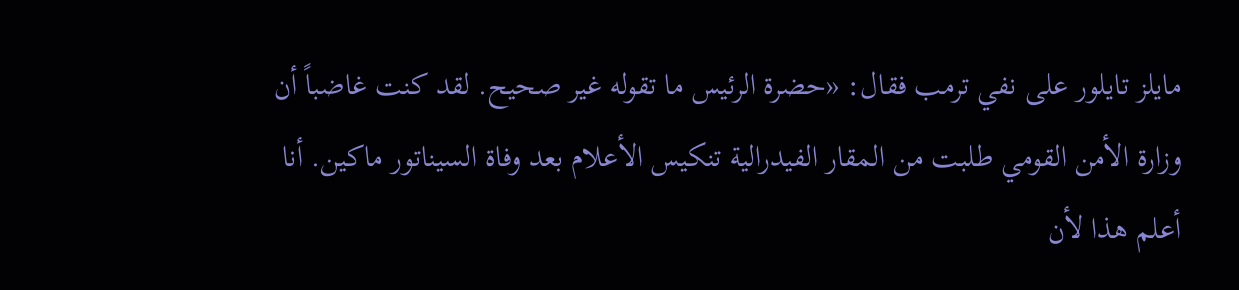مايلز تايلور على نفي ترمب فقال: «حضرة الرئيس ما تقوله غير صحيح. لقد كنت غاضباً أن وزارة الأمن القومي طلبت من المقار الفيدرالية تنكيس الأعلام بعد وفاة السيناتور ماكين. أنا أعلم هذا لأن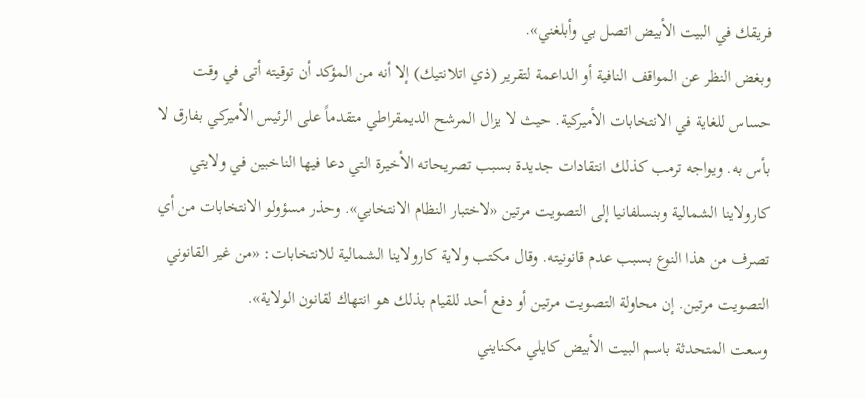فريقك في البيت الأبيض اتصل بي وأبلغني».
وبغض النظر عن المواقف النافية أو الداعمة لتقرير (ذي اتلانتيك) إلا أنه من المؤكد أن توقيته أتى في وقت حساس للغاية في الانتخابات الأميركية. حيث لا يزال المرشح الديمقراطي متقدماً على الرئيس الأميركي بفارق لا بأس به. ويواجه ترمب كذلك انتقادات جديدة بسبب تصريحاته الأخيرة التي دعا فيها الناخبين في ولايتي كارولاينا الشمالية وبنسلفانيا إلى التصويت مرتين «لاختبار النظام الانتخابي». وحذر مسؤولو الانتخابات من أي تصرف من هذا النوع بسبب عدم قانونيته. وقال مكتب ولاية كارولاينا الشمالية للانتخابات: «من غير القانوني التصويت مرتين. إن محاولة التصويت مرتين أو دفع أحد للقيام بذلك هو انتهاك لقانون الولاية».
وسعت المتحدثة باسم البيت الأبيض كايلي مكنايني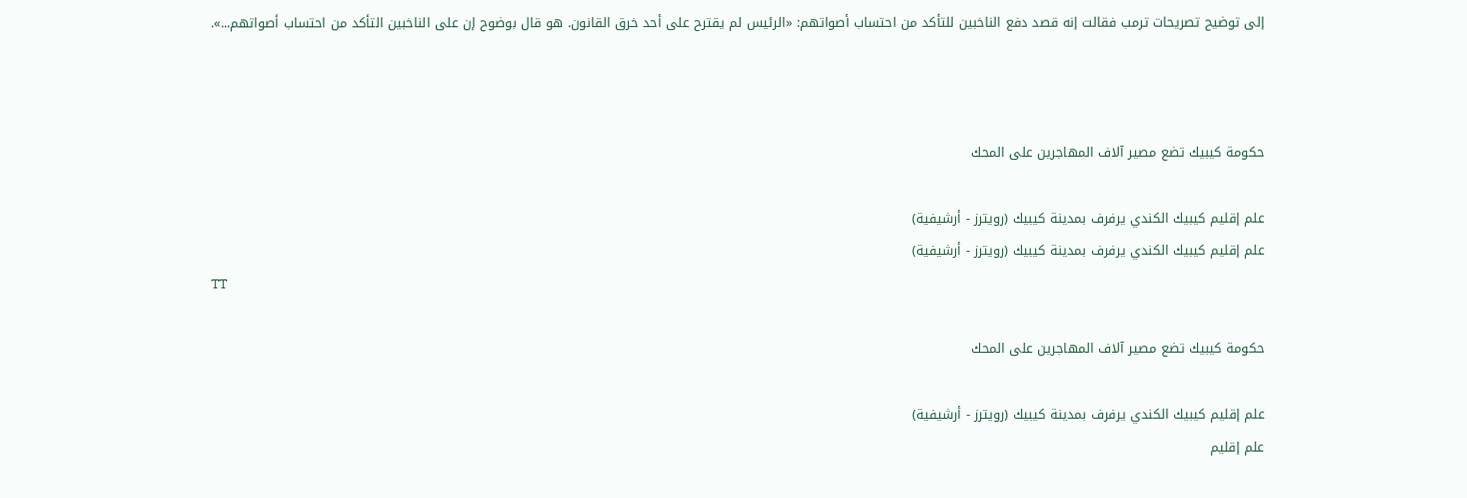إلى توضيح تصريحات ترمب فقالت إنه قصد دفع الناخبين للتأكد من احتساب أصواتهم: «الرئيس لم يقترح على أحد خرق القانون. هو قال بوضوح إن على الناخبين التأكد من احتساب أصواتهم...».



حكومة كيبيك تضع مصير آلاف المهاجرين على المحك

علم إقليم كيبيك الكندي يرفرف بمدينة كيبيك (رويترز - أرشيفية)
علم إقليم كيبيك الكندي يرفرف بمدينة كيبيك (رويترز - أرشيفية)
TT

حكومة كيبيك تضع مصير آلاف المهاجرين على المحك

علم إقليم كيبيك الكندي يرفرف بمدينة كيبيك (رويترز - أرشيفية)
علم إقليم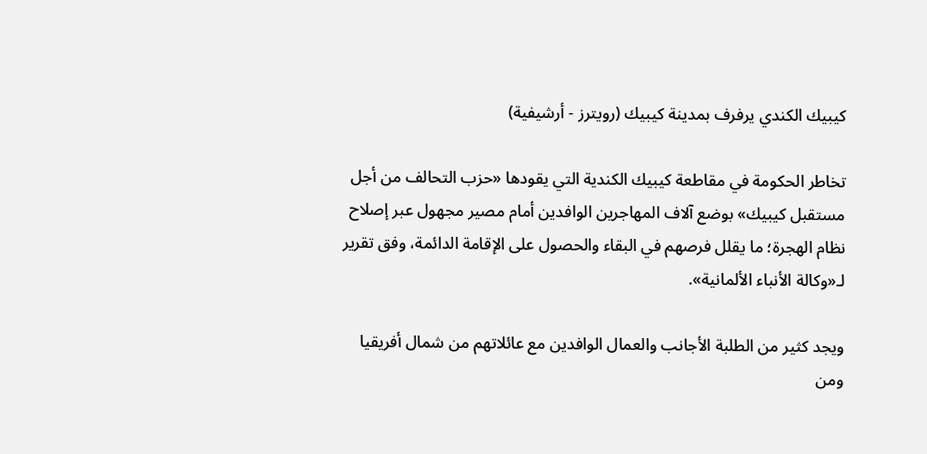كيبيك الكندي يرفرف بمدينة كيبيك (رويترز - أرشيفية)

تخاطر الحكومة في مقاطعة كيبيك الكندية التي يقودها «حزب التحالف من أجل مستقبل كيبيك» بوضع آلاف المهاجرين الوافدين أمام مصير مجهول عبر إصلاح نظام الهجرة؛ ما يقلل فرصهم في البقاء والحصول على الإقامة الدائمة، وفق تقرير لـ«وكالة الأنباء الألمانية».

ويجد كثير من الطلبة الأجانب والعمال الوافدين مع عائلاتهم من شمال أفريقيا ومن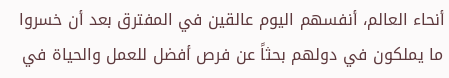أنحاء العالم، أنفسهم اليوم عالقين في المفترق بعد أن خسروا ما يملكون في دولهم بحثاً عن فرص أفضل للعمل والحياة في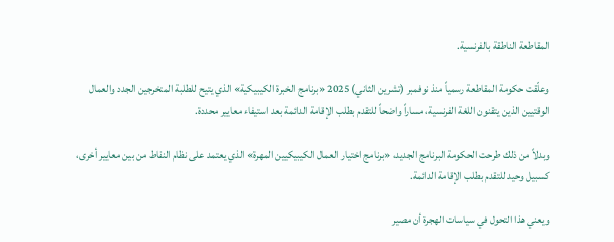المقاطعة الناطقة بالفرنسية.

وعلّقت حكومة المقاطعة رسمياً منذ نوفمبر (تشرين الثاني) 2025 «برنامج الخبرة الكيبيكية» الذي يتيح للطلبة المتخرجين الجدد والعمال الوقتيين الذين يتقنون اللغة الفرنسية، مساراً واضحاً للتقدم بطلب الإقامة الدائمة بعد استيفاء معايير محددة.

وبدلاً من ذلك طرحت الحكومة البرنامج الجديد، «برنامج اختيار العمال الكيبيكيين المهرة» الذي يعتمد على نظام النقاط من بين معايير أخرى، كسبيل وحيد للتقدم بطلب الإقامة الدائمة.

ويعني هذا التحول في سياسات الهجرة أن مصير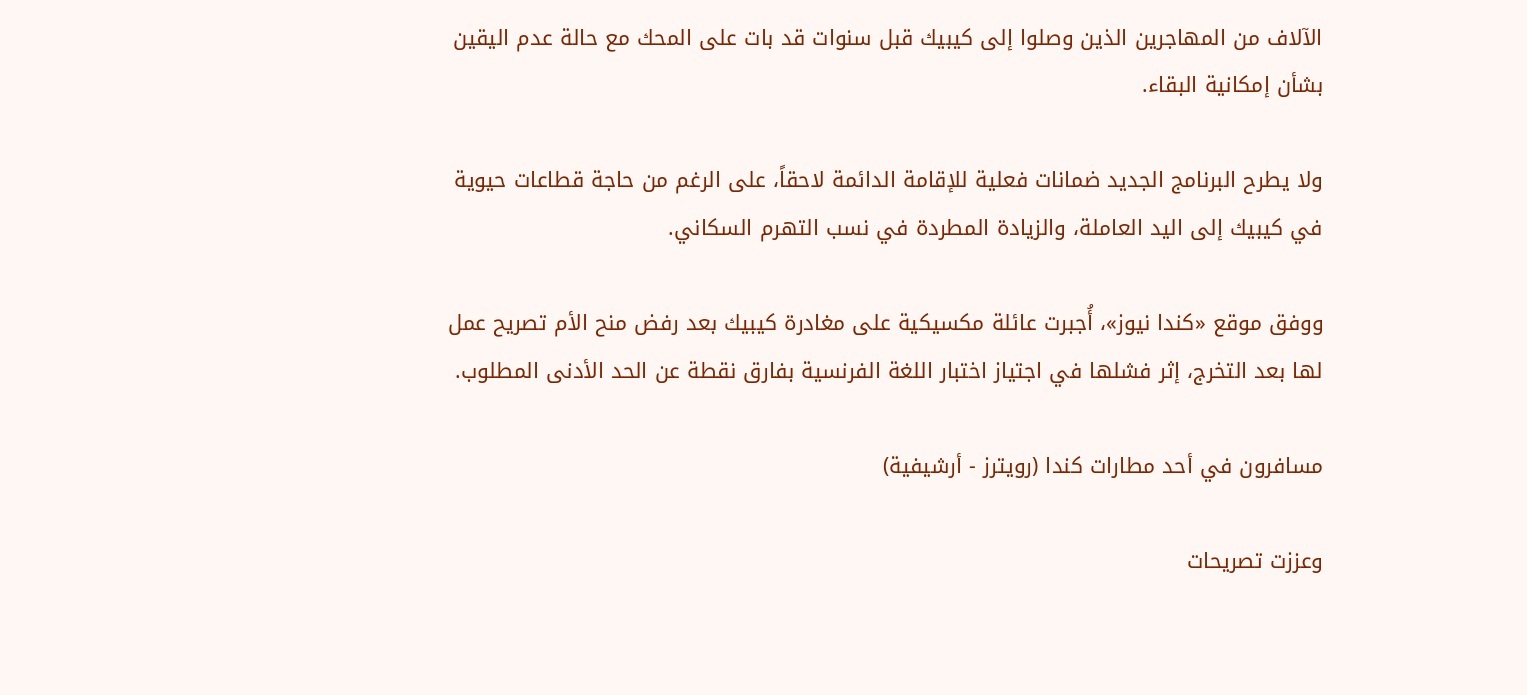الآلاف من المهاجرين الذين وصلوا إلى كيبيك قبل سنوات قد بات على المحك مع حالة عدم اليقين بشأن إمكانية البقاء.

ولا يطرح البرنامج الجديد ضمانات فعلية للإقامة الدائمة لاحقاً، على الرغم من حاجة قطاعات حيوية في كيبيك إلى اليد العاملة، والزيادة المطردة في نسب التهرم السكاني.

ووفق موقع «كندا نيوز»، أُجبرت عائلة مكسيكية على مغادرة كيبيك بعد رفض منح الأم تصريح عمل لها بعد التخرج، إثر فشلها في اجتياز اختبار اللغة الفرنسية بفارق نقطة عن الحد الأدنى المطلوب.

مسافرون في أحد مطارات كندا (رويترز - أرشيفية)

وعززت تصريحات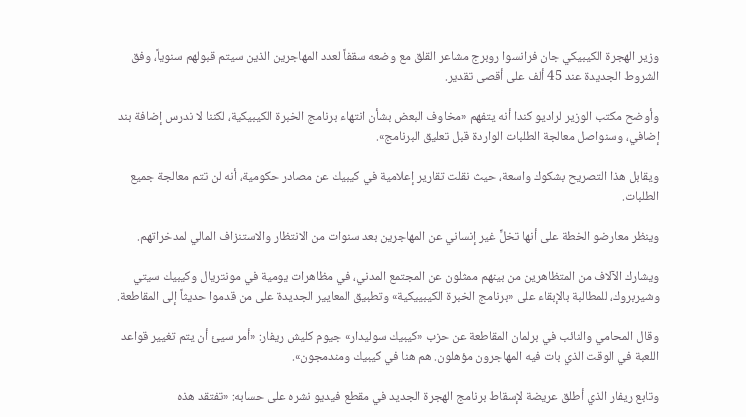وزير الهجرة الكيبيكي جان فرانسوا روبرج مشاعر القلق مع وضعه سقفاً لعدد المهاجرين الذين سيتم قبولهم سنوياً، وفق الشروط الجديدة عند 45 ألف على أقصى تقدير.

وأوضح مكتب الوزير لراديو كندا أنه يتفهم «مخاوف البعض بشأن انتهاء برنامج الخبرة الكيبيكية، لكننا لا ندرس إضافة بند إضافي، وسنواصل معالجة الطلبات الواردة قبل تعليق البرنامج».

ويقابل هذا التصريح بشكوك واسعة، حيث نقلت تقارير إعلامية في كيبيك عن مصادر حكومية، أنه لن تتم معالجة جميع الطلبات.

وينظر معارضو الخطة على أنها تخلٍّ غير إنساني عن المهاجرين بعد سنوات من الانتظار والاستنزاف المالي لمدخراتهم.

ويشارك الآلاف من المتظاهرين من بينهم ممثلون عن المجتمع المدني، في مظاهرات يومية في مونتريال وكيبيك سيتي وشيربروك، للمطالبة بالإبقاء على «برنامج الخبرة الكيبييكية» وتطبيق المعايير الجديدة على من قدموا حديثاً إلى المقاطعة.

وقال المحامي والنائب في برلمان المقاطعة عن حزب «كيبيك سوليدار» جيوم كليش ريفار: «أمر سيئ أن يتم تغيير قواعد اللعبة في الوقت الذي بات فيه المهاجرون مؤهلون. هم هنا في كيبيك ومندمجون».

وتابع ريفار الذي أطلق عريضة لإسقاط برنامج الهجرة الجديد في مقطع فيديو نشره على حسابه: «تفتقد هذه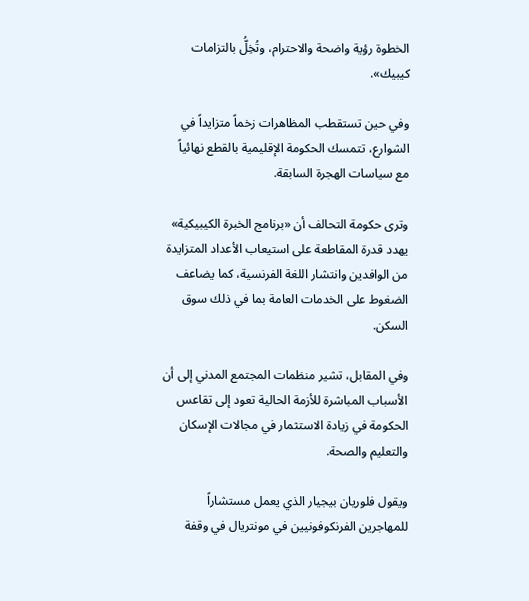الخطوة رؤية واضحة والاحترام، وتُخِلُّ بالتزامات كيبيك».

وفي حين تستقطب المظاهرات زخماً متزايداً في الشوارع، تتمسك الحكومة الإقليمية بالقطع نهائياً مع سياسات الهجرة السابقة.

وترى حكومة التحالف أن «برنامج الخبرة الكيبيكية» يهدد قدرة المقاطعة على استيعاب الأعداد المتزايدة من الوافدين وانتشار اللغة الفرنسية، كما يضاعف الضغوط على الخدمات العامة بما في ذلك سوق السكن.

وفي المقابل، تشير منظمات المجتمع المدني إلى أن الأسباب المباشرة للأزمة الحالية تعود إلى تقاعس الحكومة في زيادة الاستثمار في مجالات الإسكان والتعليم والصحة.

ويقول فلوريان بيجيار الذي يعمل مستشاراً للمهاجرين الفرنكوفونيين في مونتريال في وقفة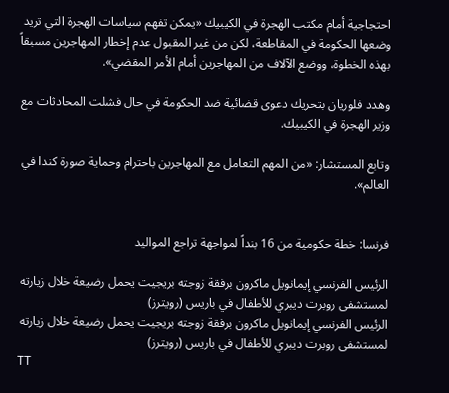احتجاجية أمام مكتب الهجرة في الكيبيك «يمكن تفهم سياسات الهجرة التي تريد وضعها الحكومة في المقاطعة، لكن من غير المقبول عدم إخطار المهاجرين مسبقاً بهذه الخطوة، ووضع الآلاف من المهاجرين أمام الأمر المقضي».

وهدد فلوريان بتحريك دعوى قضائية ضد الحكومة في حال فشلت المحادثات مع وزير الهجرة في الكيبيك.

وتابع المستشار: «من المهم التعامل مع المهاجرين باحترام وحماية صورة كندا في العالم».


فرنسا: خطة حكومية من 16 بنداً لمواجهة تراجع المواليد

الرئيس الفرنسي إيمانويل ماكرون برفقة زوجته بريجيت يحمل رضيعة خلال زيارته لمستشفى روبرت ديبري للأطفال في باريس (رويترز)
الرئيس الفرنسي إيمانويل ماكرون برفقة زوجته بريجيت يحمل رضيعة خلال زيارته لمستشفى روبرت ديبري للأطفال في باريس (رويترز)
TT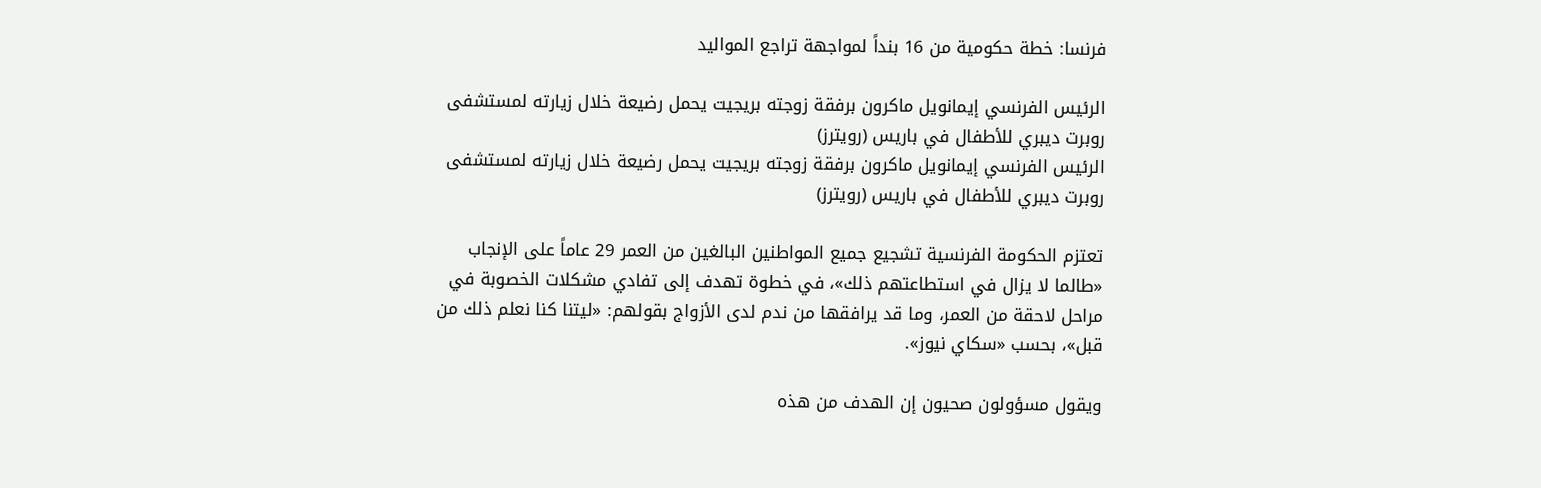فرنسا: خطة حكومية من 16 بنداً لمواجهة تراجع المواليد

الرئيس الفرنسي إيمانويل ماكرون برفقة زوجته بريجيت يحمل رضيعة خلال زيارته لمستشفى روبرت ديبري للأطفال في باريس (رويترز)
الرئيس الفرنسي إيمانويل ماكرون برفقة زوجته بريجيت يحمل رضيعة خلال زيارته لمستشفى روبرت ديبري للأطفال في باريس (رويترز)

تعتزم الحكومة الفرنسية تشجيع جميع المواطنين البالغين من العمر 29 عاماً على الإنجاب «طالما لا يزال في استطاعتهم ذلك»، في خطوة تهدف إلى تفادي مشكلات الخصوبة في مراحل لاحقة من العمر، وما قد يرافقها من ندم لدى الأزواج بقولهم: «ليتنا كنا نعلم ذلك من قبل»، بحسب «سكاي نيوز».

ويقول مسؤولون صحيون إن الهدف من هذه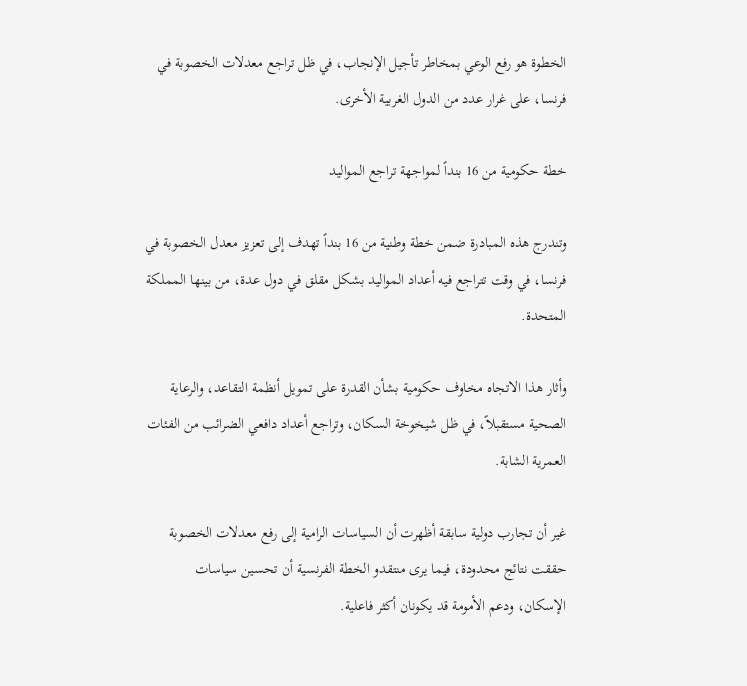الخطوة هو رفع الوعي بمخاطر تأجيل الإنجاب، في ظل تراجع معدلات الخصوبة في فرنسا، على غرار عدد من الدول الغربية الأخرى.

خطة حكومية من 16 بنداً لمواجهة تراجع المواليد

وتندرج هذه المبادرة ضمن خطة وطنية من 16 بنداً تهدف إلى تعزيز معدل الخصوبة في فرنسا، في وقت تتراجع فيه أعداد المواليد بشكل مقلق في دول عدة، من بينها المملكة المتحدة.

وأثار هذا الاتجاه مخاوف حكومية بشأن القدرة على تمويل أنظمة التقاعد، والرعاية الصحية مستقبلاً، في ظل شيخوخة السكان، وتراجع أعداد دافعي الضرائب من الفئات العمرية الشابة.

غير أن تجارب دولية سابقة أظهرت أن السياسات الرامية إلى رفع معدلات الخصوبة حققت نتائج محدودة، فيما يرى منتقدو الخطة الفرنسية أن تحسين سياسات الإسكان، ودعم الأمومة قد يكونان أكثر فاعلية.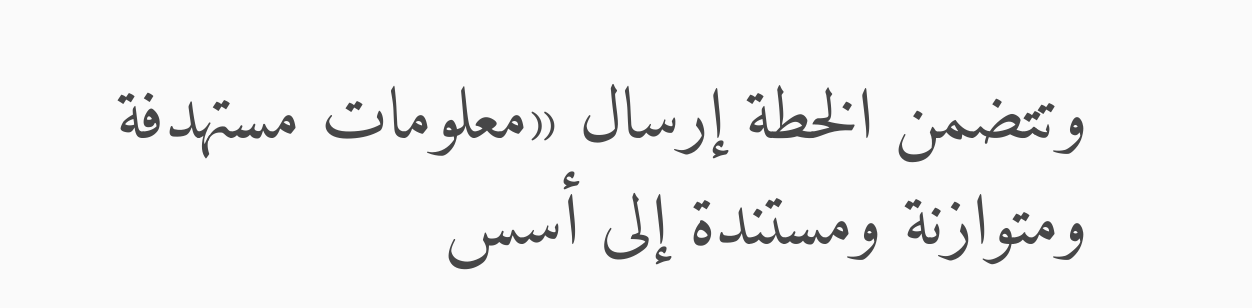وتتضمن الخطة إرسال «معلومات مستهدفة ومتوازنة ومستندة إلى أسس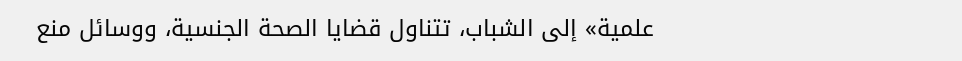علمية» إلى الشباب، تتناول قضايا الصحة الجنسية، ووسائل منع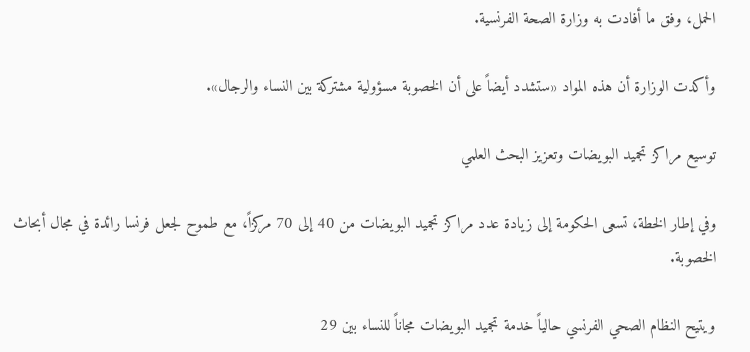الحمل، وفق ما أفادت به وزارة الصحة الفرنسية.

وأكدت الوزارة أن هذه المواد «ستشدد أيضاً على أن الخصوبة مسؤولية مشتركة بين النساء والرجال».

توسيع مراكز تجميد البويضات وتعزيز البحث العلمي

وفي إطار الخطة، تسعى الحكومة إلى زيادة عدد مراكز تجميد البويضات من 40 إلى 70 مركزاً، مع طموح لجعل فرنسا رائدة في مجال أبحاث الخصوبة.

ويتيح النظام الصحي الفرنسي حالياً خدمة تجميد البويضات مجاناً للنساء بين 29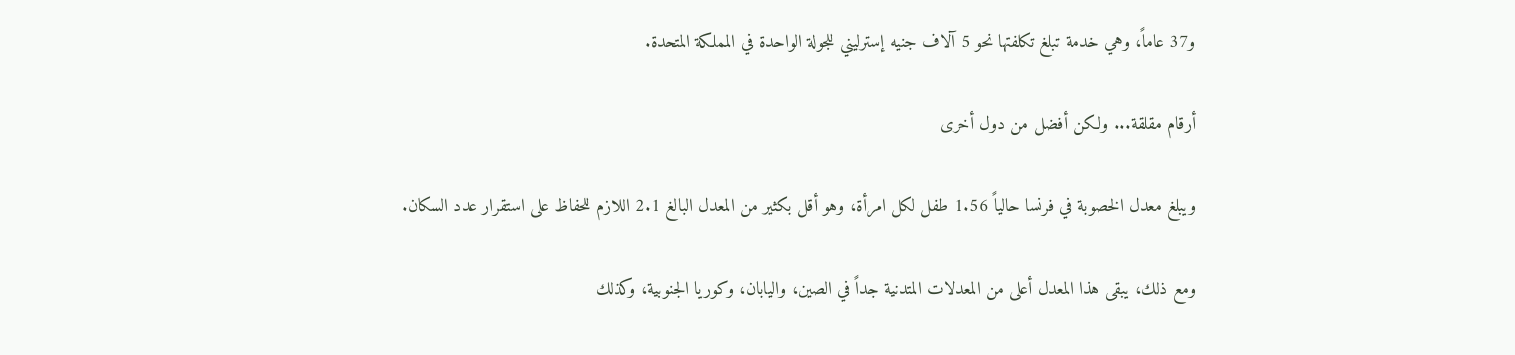و37 عاماً، وهي خدمة تبلغ تكلفتها نحو 5 آلاف جنيه إسترليني للجولة الواحدة في المملكة المتحدة.

أرقام مقلقة... ولكن أفضل من دول أخرى

ويبلغ معدل الخصوبة في فرنسا حالياً 1.56 طفل لكل امرأة، وهو أقل بكثير من المعدل البالغ 2.1 اللازم للحفاظ على استقرار عدد السكان.

ومع ذلك، يبقى هذا المعدل أعلى من المعدلات المتدنية جداً في الصين، واليابان، وكوريا الجنوبية، وكذلك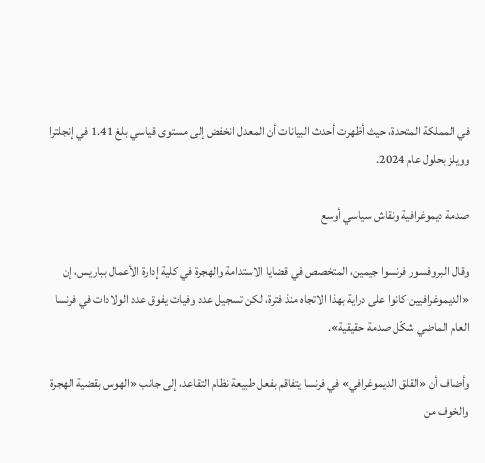في المملكة المتحدة، حيث أظهرت أحدث البيانات أن المعدل انخفض إلى مستوى قياسي بلغ 1.41 في إنجلترا وويلز بحلول عام 2024.

صدمة ديموغرافية ونقاش سياسي أوسع

وقال البروفسور فرنسوا جيمين، المتخصص في قضايا الاستدامة والهجرة في كلية إدارة الأعمال بباريس، إن «الديموغرافيين كانوا على دراية بهذا الاتجاه منذ فترة، لكن تسجيل عدد وفيات يفوق عدد الولادات في فرنسا العام الماضي شكّل صدمة حقيقية».

وأضاف أن «القلق الديموغرافي» في فرنسا يتفاقم بفعل طبيعة نظام التقاعد، إلى جانب «الهوس بقضية الهجرة والخوف من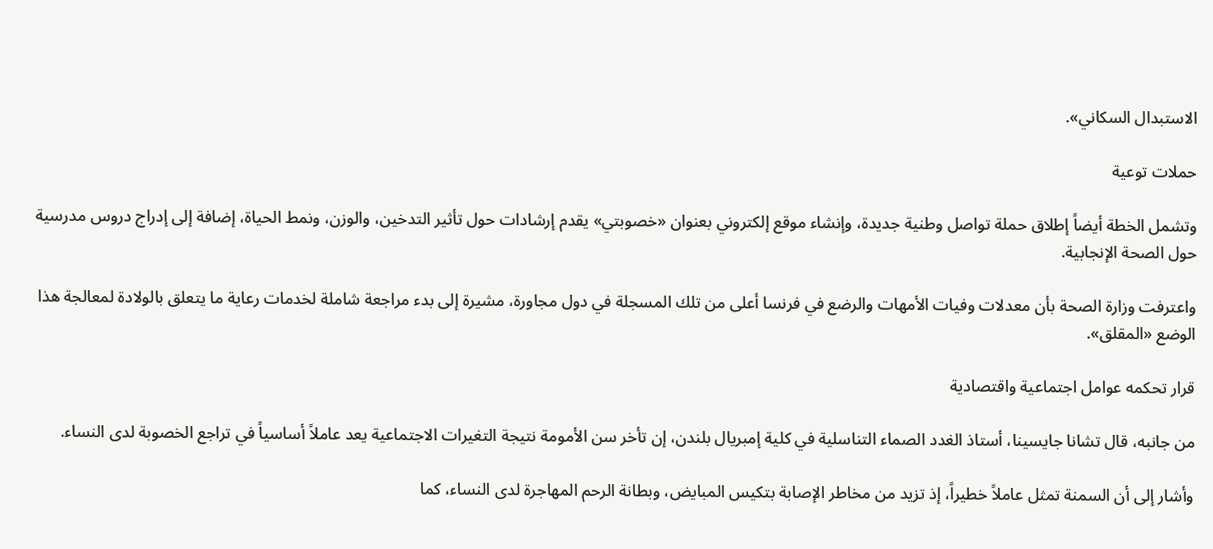الاستبدال السكاني».

حملات توعية

وتشمل الخطة أيضاً إطلاق حملة تواصل وطنية جديدة، وإنشاء موقع إلكتروني بعنوان «خصوبتي» يقدم إرشادات حول تأثير التدخين، والوزن، ونمط الحياة، إضافة إلى إدراج دروس مدرسية حول الصحة الإنجابية.

واعترفت وزارة الصحة بأن معدلات وفيات الأمهات والرضع في فرنسا أعلى من تلك المسجلة في دول مجاورة، مشيرة إلى بدء مراجعة شاملة لخدمات رعاية ما يتعلق بالولادة لمعالجة هذا الوضع «المقلق».

قرار تحكمه عوامل اجتماعية واقتصادية

من جانبه، قال تشانا جايسينا، أستاذ الغدد الصماء التناسلية في كلية إمبريال بلندن، إن تأخر سن الأمومة نتيجة التغيرات الاجتماعية يعد عاملاً أساسياً في تراجع الخصوبة لدى النساء.

وأشار إلى أن السمنة تمثل عاملاً خطيراً، إذ تزيد من مخاطر الإصابة بتكيس المبايض، وبطانة الرحم المهاجرة لدى النساء، كما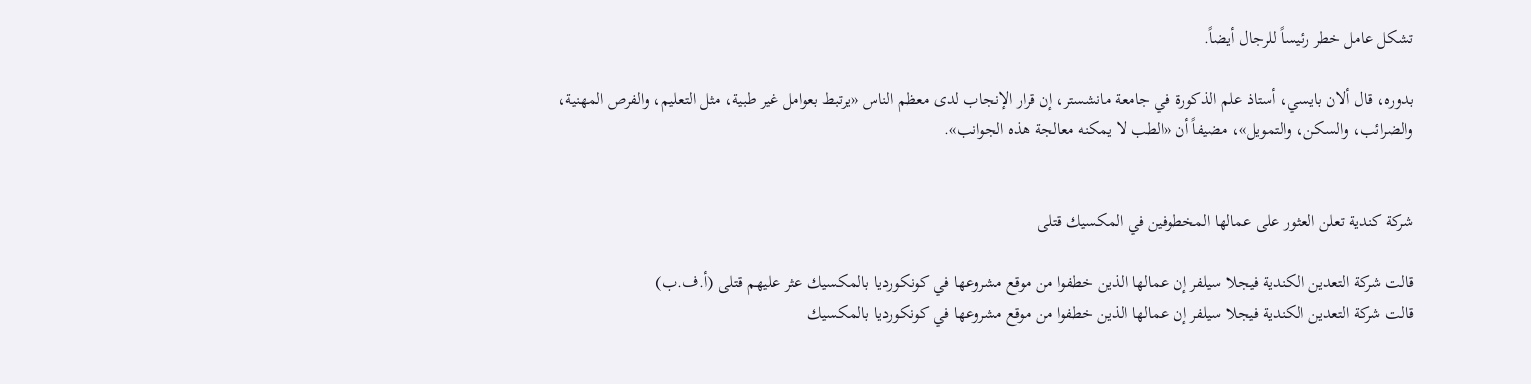تشكل عامل خطر رئيساً للرجال أيضاً.

بدوره، قال ألان بايسي، أستاذ علم الذكورة في جامعة مانشستر، إن قرار الإنجاب لدى معظم الناس «يرتبط بعوامل غير طبية، مثل التعليم، والفرص المهنية، والضرائب، والسكن، والتمويل»، مضيفاً أن «الطب لا يمكنه معالجة هذه الجوانب».


شركة كندية تعلن العثور على عمالها المخطوفين في المكسيك قتلى

قالت شركة التعدين الكندية فيجلا سيلفر إن عمالها الذين خطفوا من ‌موقع ‌مشروعها ‌في كونكورديا بالمكسيك عثر ‌عليهم قتلى (أ.ف.ب)
قالت شركة التعدين الكندية فيجلا سيلفر إن عمالها الذين خطفوا من ‌موقع ‌مشروعها ‌في كونكورديا بالمكسيك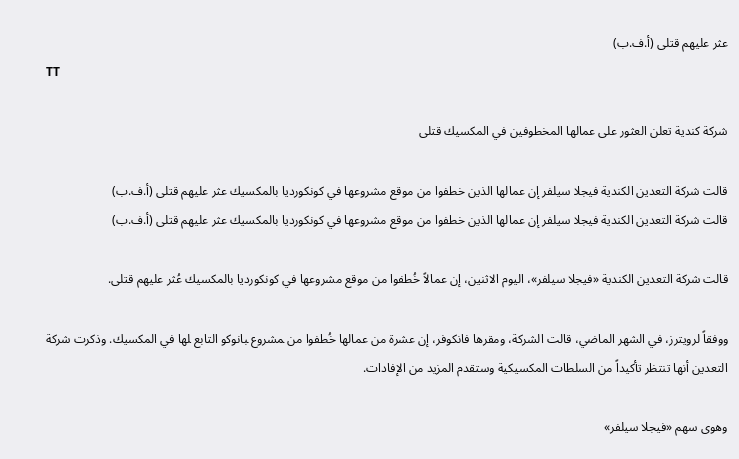عثر ‌عليهم قتلى (أ.ف.ب)
TT

شركة كندية تعلن العثور على عمالها المخطوفين في المكسيك قتلى

قالت شركة التعدين الكندية فيجلا سيلفر إن عمالها الذين خطفوا من ‌موقع ‌مشروعها ‌في كونكورديا بالمكسيك عثر ‌عليهم قتلى (أ.ف.ب)
قالت شركة التعدين الكندية فيجلا سيلفر إن عمالها الذين خطفوا من ‌موقع ‌مشروعها ‌في كونكورديا بالمكسيك عثر ‌عليهم قتلى (أ.ف.ب)

قالت شركة التعدين الكندية «فيجلا سيلفر»، اليوم الاثنين، إن عمالاً خُطفوا من ‌موقع ‌مشروعها ‌في كونكورديا بالمكسيك عُثر ‌عليهم قتلى.

ووفقاً لرويترز، في الشهر الماضي، قالت الشركة، ومقرها فانكوفر، إن عشرة من عمالها خُطفوا ‌من ‍مشروع ‍بانوكو التابع ‍لها في المكسيك. وذكرت شركة التعدين أنها تنتظر تأكيداً من السلطات المكسيكية وستقدم المزيد من الإفادات.

وهوى سهم «فيجلا سيلفر»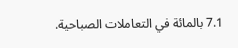7.1 بالمائة في التعاملات الصباحية.